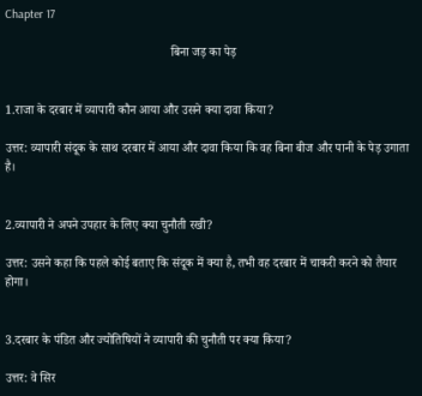Chapter 17

                                                     बिना जड़ का पेड़


1.राजा के दरबार में व्यापारी कौन आया और उसने क्या दावा किया?

उत्तर: व्यापारी संदूक के साथ दरबार में आया और दावा किया कि वह बिना बीज और पानी के पेड़ उगाता है।


2.व्यापारी ने अपने उपहार के लिए क्या चुनौती रखी?

उत्तर: उसने कहा कि पहले कोई बताए कि संदूक में क्या है, तभी वह दरबार में चाकरी करने को तैयार होगा।


3.दरबार के पंडित और ज्योतिषियों ने व्यापारी की चुनौती पर क्या किया?

उत्तर: वे सिर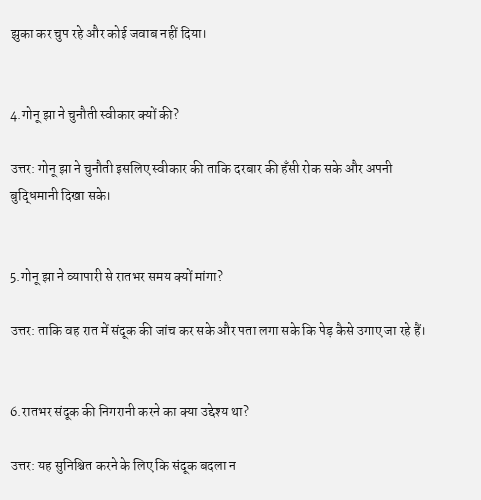झुका कर चुप रहे और कोई जवाब नहीं दिया।


4.गोनू झा ने चुनौती स्वीकार क्यों की?

उत्तर: गोनू झा ने चुनौती इसलिए स्वीकार की ताकि दरबार की हँसी रोक सके और अपनी बुद्धिमानी दिखा सके।


5.गोनू झा ने व्यापारी से रातभर समय क्यों मांगा?

उत्तर: ताकि वह रात में संदूक की जांच कर सके और पता लगा सके कि पेड़ कैसे उगाए जा रहे हैं।


6.रातभर संदूक की निगरानी करने का क्या उद्देश्य था?

उत्तर: यह सुनिश्चित करने के लिए कि संदूक बदला न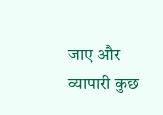जाए और व्यापारी कुछ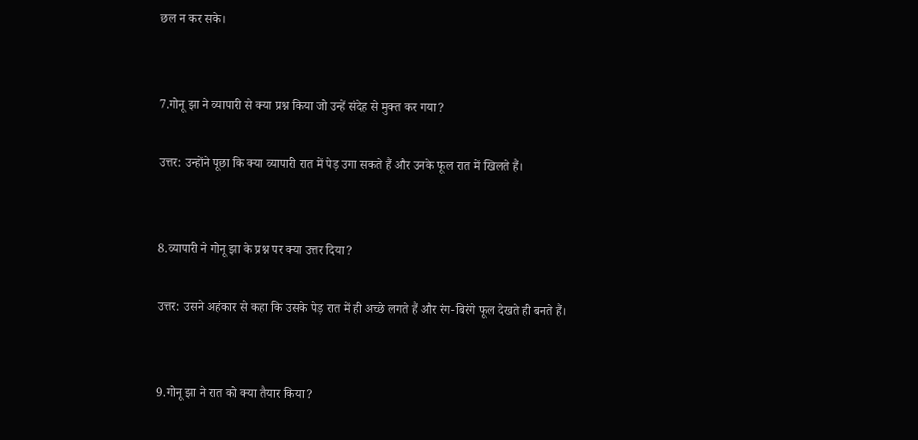छल न कर सके।


7.गोनू झा ने व्यापारी से क्या प्रश्न किया जो उन्हें संदेह से मुक्त कर गया?

उत्तर: उन्होंने पूछा कि क्या व्यापारी रात में पेड़ उगा सकते हैं और उनके फूल रात में खिलते हैं।


8.व्यापारी ने गोनू झा के प्रश्न पर क्या उत्तर दिया?

उत्तर: उसने अहंकार से कहा कि उसके पेड़ रात में ही अच्छे लगते हैं और रंग-बिरंगे फूल देखते ही बनते हैं।


9.गोनू झा ने रात को क्या तैयार किया?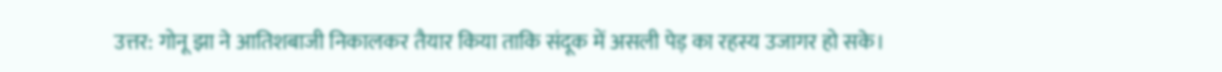उत्तर: गोनू झा ने आतिशबाजी निकालकर तैयार किया ताकि संदूक में असली पेड़ का रहस्य उजागर हो सके।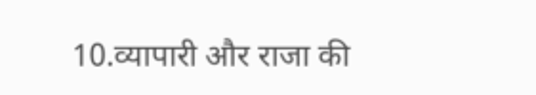10.व्यापारी और राजा की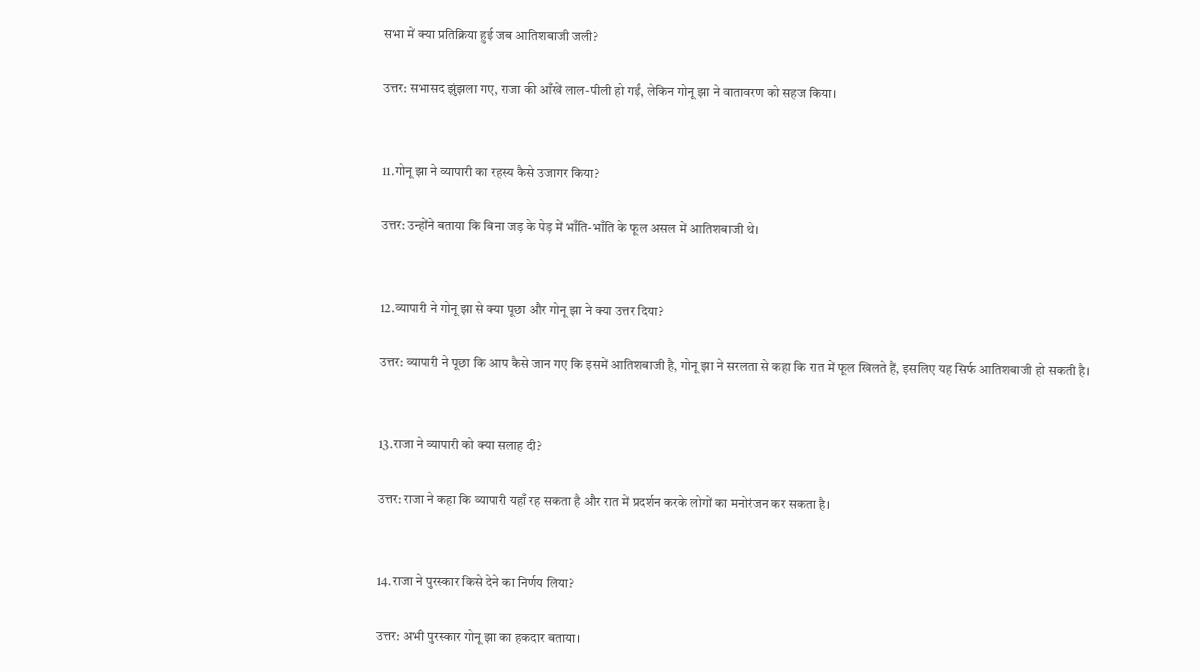सभा में क्या प्रतिक्रिया हुई जब आतिशबाजी जली?

उत्तर: सभासद झुंझला गए, राजा की आँखें लाल-पीली हो गईं, लेकिन गोनू झा ने वातावरण को सहज किया।


11.गोनू झा ने व्यापारी का रहस्य कैसे उजागर किया?

उत्तर: उन्होंने बताया कि बिना जड़ के पेड़ में भाँति-भाँति के फूल असल में आतिशबाजी थे।


12.व्यापारी ने गोनू झा से क्या पूछा और गोनू झा ने क्या उत्तर दिया?

उत्तर: व्यापारी ने पूछा कि आप कैसे जान गए कि इसमें आतिशबाजी है, गोनू झा ने सरलता से कहा कि रात में फूल खिलते हैं, इसलिए यह सिर्फ आतिशबाजी हो सकती है।


13.राजा ने व्यापारी को क्या सलाह दी?

उत्तर: राजा ने कहा कि व्यापारी यहाँ रह सकता है और रात में प्रदर्शन करके लोगों का मनोरंजन कर सकता है।


14.राजा ने पुरस्कार किसे देने का निर्णय लिया?

उत्तर: अभी पुरस्कार गोनू झा का हकदार बताया।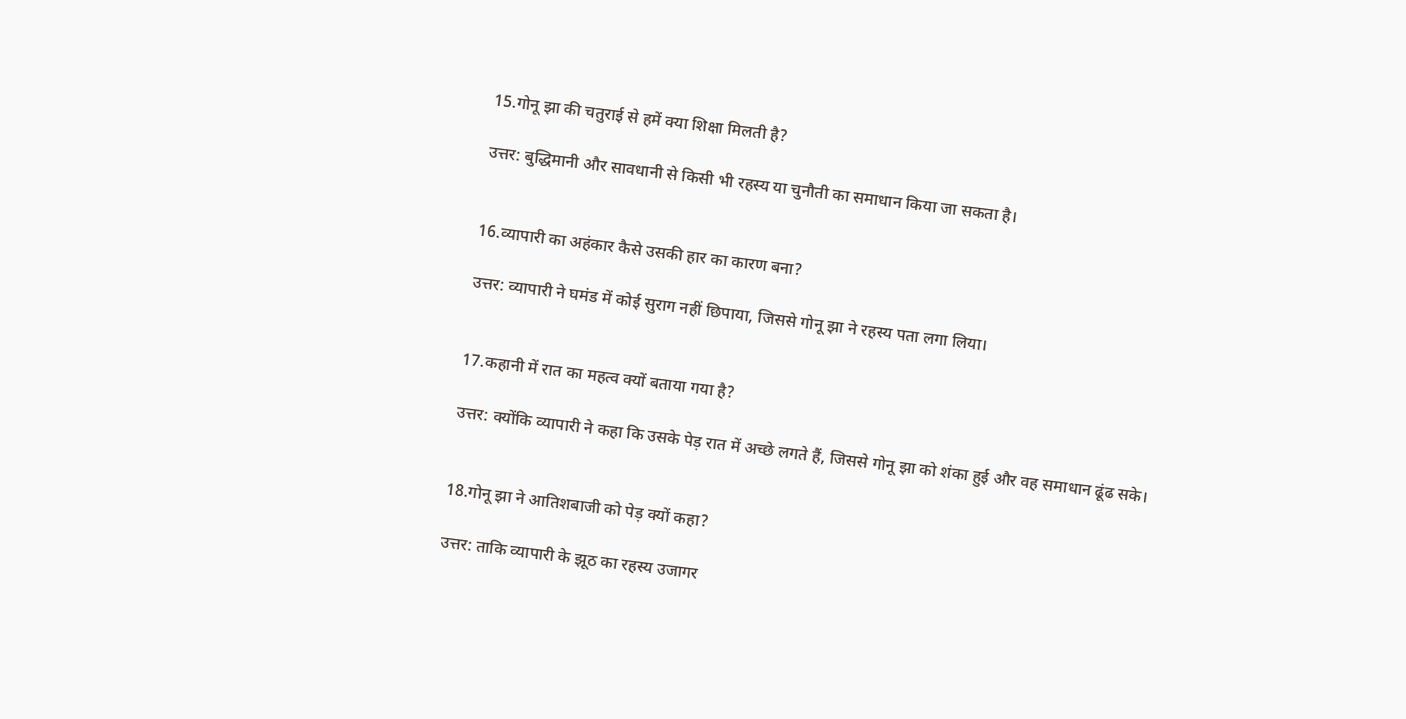15.गोनू झा की चतुराई से हमें क्या शिक्षा मिलती है?

उत्तर: बुद्धिमानी और सावधानी से किसी भी रहस्य या चुनौती का समाधान किया जा सकता है।


16.व्यापारी का अहंकार कैसे उसकी हार का कारण बना?

उत्तर: व्यापारी ने घमंड में कोई सुराग नहीं छिपाया, जिससे गोनू झा ने रहस्य पता लगा लिया।


17.कहानी में रात का महत्व क्यों बताया गया है?

उत्तर: क्योंकि व्यापारी ने कहा कि उसके पेड़ रात में अच्छे लगते हैं, जिससे गोनू झा को शंका हुई और वह समाधान ढूंढ सके।


18.गोनू झा ने आतिशबाजी को पेड़ क्यों कहा?

उत्तर: ताकि व्यापारी के झूठ का रहस्य उजागर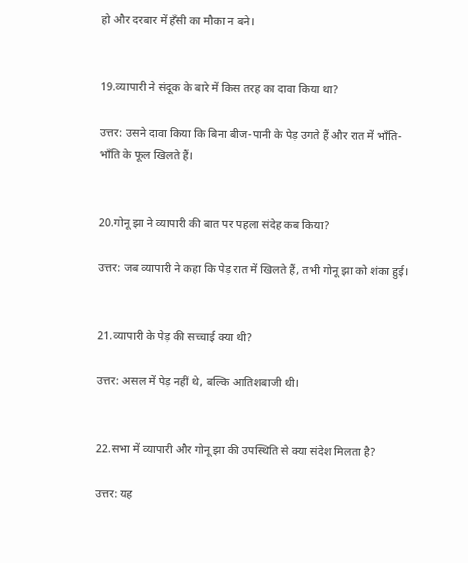हो और दरबार में हँसी का मौका न बने।


19.व्यापारी ने संदूक के बारे में किस तरह का दावा किया था?

उत्तर: उसने दावा किया कि बिना बीज-पानी के पेड़ उगते हैं और रात में भाँति-भाँति के फूल खिलते हैं।


20.गोनू झा ने व्यापारी की बात पर पहला संदेह कब किया?

उत्तर: जब व्यापारी ने कहा कि पेड़ रात में खिलते हैं, तभी गोनू झा को शंका हुई।


21.व्यापारी के पेड़ की सच्चाई क्या थी?

उत्तर: असल में पेड़ नहीं थे, बल्कि आतिशबाजी थी।


22.सभा में व्यापारी और गोनू झा की उपस्थिति से क्या संदेश मिलता है?

उत्तर: यह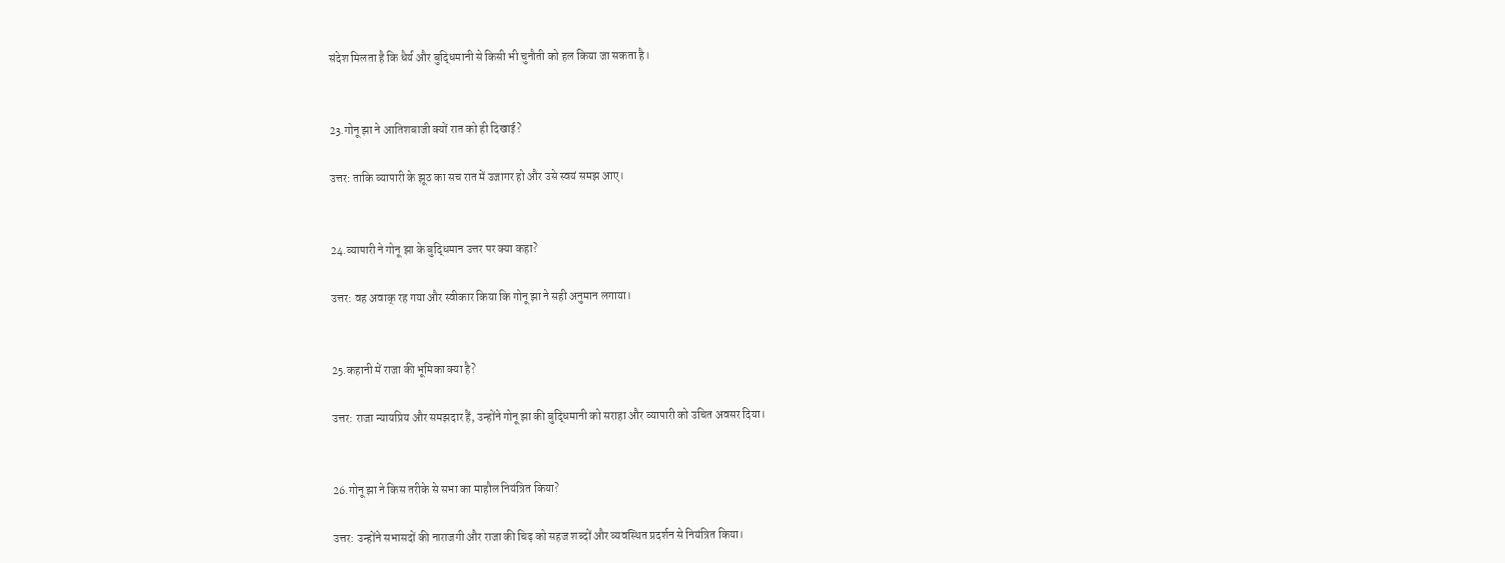संदेश मिलता है कि धैर्य और बुद्धिमानी से किसी भी चुनौती को हल किया जा सकता है।


23.गोनू झा ने आतिशबाजी क्यों रात को ही दिखाई?

उत्तर: ताकि व्यापारी के झूठ का सच रात में उजागर हो और उसे स्वयं समझ आए।


24.व्यापारी ने गोनू झा के बुद्धिमान उत्तर पर क्या कहा?

उत्तर: वह अवाक् रह गया और स्वीकार किया कि गोनू झा ने सही अनुमान लगाया।


25.कहानी में राजा की भूमिका क्या है?

उत्तर: राजा न्यायप्रिय और समझदार हैं, उन्होंने गोनू झा की बुद्धिमानी को सराहा और व्यापारी को उचित अवसर दिया।


26.गोनू झा ने किस तरीके से सभा का माहौल नियंत्रित किया?

उत्तर: उन्होंने सभासदों की नाराजगी और राजा की चिढ़ को सहज शब्दों और व्यवस्थित प्रदर्शन से नियंत्रित किया।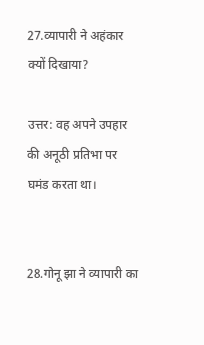27.व्यापारी ने अहंकार क्यों दिखाया?

उत्तर: वह अपने उपहार की अनूठी प्रतिभा पर घमंड करता था।


28.गोनू झा ने व्यापारी का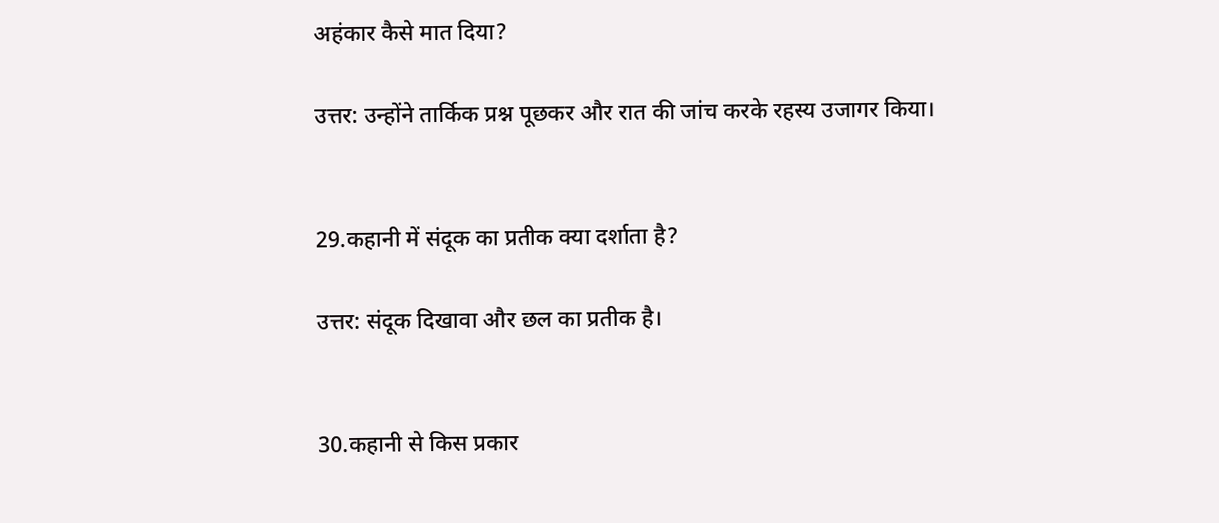अहंकार कैसे मात दिया?

उत्तर: उन्होंने तार्किक प्रश्न पूछकर और रात की जांच करके रहस्य उजागर किया।


29.कहानी में संदूक का प्रतीक क्या दर्शाता है?

उत्तर: संदूक दिखावा और छल का प्रतीक है।


30.कहानी से किस प्रकार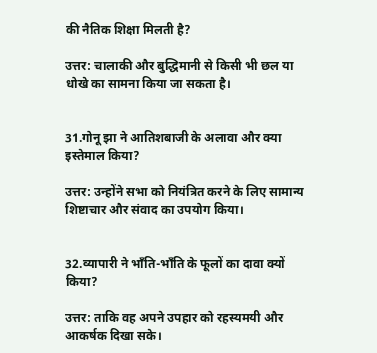की नैतिक शिक्षा मिलती है?

उत्तर: चालाकी और बुद्धिमानी से किसी भी छल या धोखे का सामना किया जा सकता है।


31.गोनू झा ने आतिशबाजी के अलावा और क्या इस्तेमाल किया?

उत्तर: उन्होंने सभा को नियंत्रित करने के लिए सामान्य शिष्टाचार और संवाद का उपयोग किया।


32.व्यापारी ने भाँति-भाँति के फूलों का दावा क्यों किया?

उत्तर: ताकि वह अपने उपहार को रहस्यमयी और आकर्षक दिखा सके।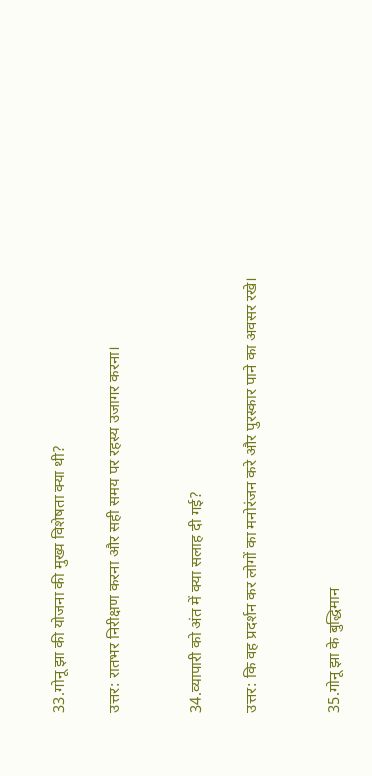33.गोनू झा की योजना की मुख्य विशेषता क्या थी?

उत्तर: रातभर निरीक्षण करना और सही समय पर रहस्य उजागर करना।


34.व्यापारी को अंत में क्या सलाह दी गई?

उत्तर: कि वह प्रदर्शन कर लोगों का मनोरंजन करे और पुरस्कार पाने का अवसर रखे।


35.गोनू झा के बुद्धिमान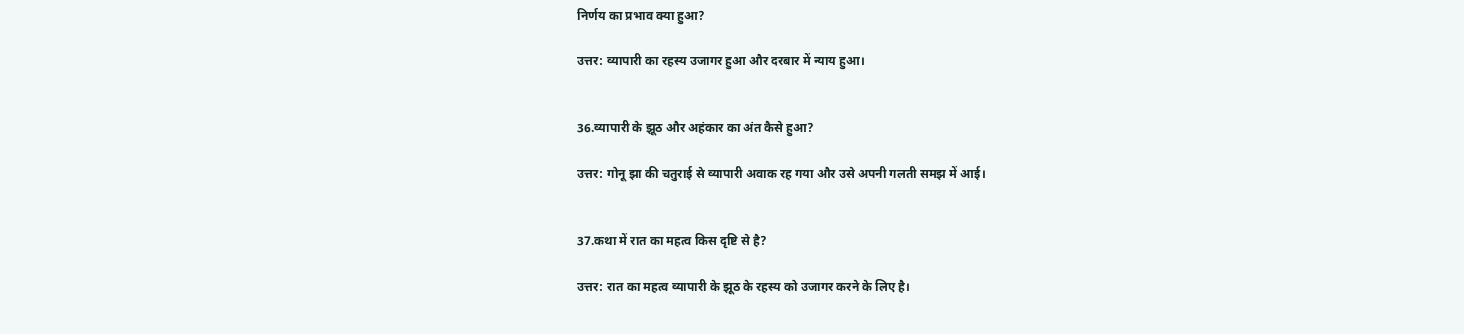निर्णय का प्रभाव क्या हुआ?

उत्तर: व्यापारी का रहस्य उजागर हुआ और दरबार में न्याय हुआ।


36.व्यापारी के झूठ और अहंकार का अंत कैसे हुआ?

उत्तर: गोनू झा की चतुराई से व्यापारी अवाक रह गया और उसे अपनी गलती समझ में आई।


37.कथा में रात का महत्व किस दृष्टि से है?

उत्तर: रात का महत्व व्यापारी के झूठ के रहस्य को उजागर करने के लिए है।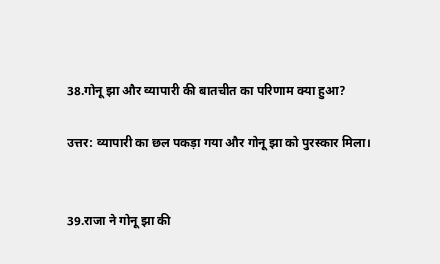38.गोनू झा और व्यापारी की बातचीत का परिणाम क्या हुआ?

उत्तर: व्यापारी का छल पकड़ा गया और गोनू झा को पुरस्कार मिला।


39.राजा ने गोनू झा की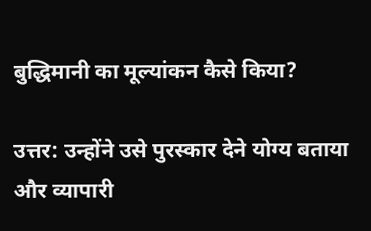बुद्धिमानी का मूल्यांकन कैसे किया?

उत्तर: उन्होंने उसे पुरस्कार देने योग्य बताया और व्यापारी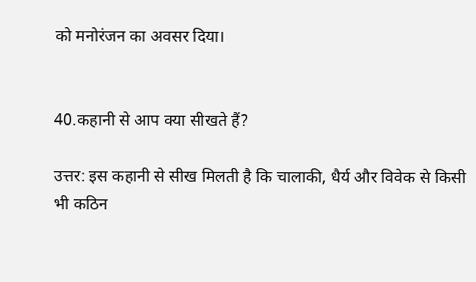को मनोरंजन का अवसर दिया।


40.कहानी से आप क्या सीखते हैं?

उत्तर: इस कहानी से सीख मिलती है कि चालाकी, धैर्य और विवेक से किसी भी कठिन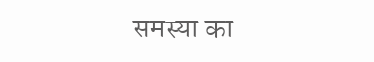समस्या का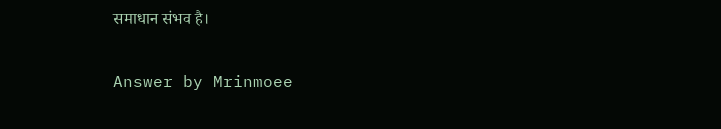समाधान संभव है।

Answer by Mrinmoee